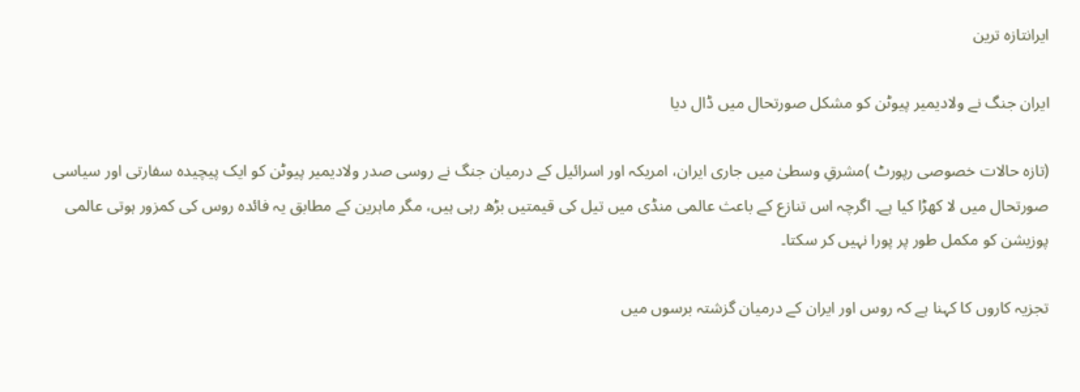ایرانتازہ ترین

ایران جنگ نے ولادیمیر پیوٹن کو مشکل صورتحال میں ڈال دیا

(تازہ حالات خصوصی رپورٹ )مشرقِ وسطیٰ میں جاری ایران، امریکہ اور اسرائیل کے درمیان جنگ نے روسی صدر ولادیمیر پیوٹن کو ایک پیچیدہ سفارتی اور سیاسی صورتحال میں لا کھڑا کیا ہے۔ اگرچہ اس تنازع کے باعث عالمی منڈی میں تیل کی قیمتیں بڑھ رہی ہیں، مگر ماہرین کے مطابق یہ فائدہ روس کی کمزور ہوتی عالمی پوزیشن کو مکمل طور پر پورا نہیں کر سکتا۔

تجزیہ کاروں کا کہنا ہے کہ روس اور ایران کے درمیان گزشتہ برسوں میں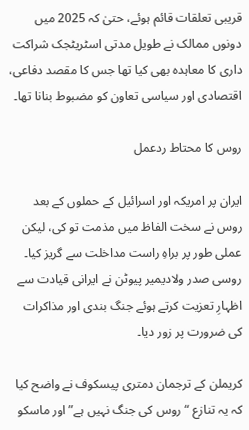قریبی تعلقات قائم ہوئے، حتیٰ کہ 2025 میں دونوں ممالک نے طویل مدتی اسٹریٹجک شراکت داری کا معاہدہ بھی کیا تھا جس کا مقصد دفاعی، اقتصادی اور سیاسی تعاون کو مضبوط بنانا تھا۔

روس کا محتاط ردعمل

ایران پر امریکہ اور اسرائیل کے حملوں کے بعد روس نے سخت الفاظ میں مذمت تو کی، لیکن عملی طور پر براہِ راست مداخلت سے گریز کیا۔ روسی صدر ولادیمیر پیوٹن نے ایرانی قیادت سے اظہارِ تعزیت کرتے ہوئے جنگ بندی اور مذاکرات کی ضرورت پر زور دیا۔

کریملن کے ترجمان دمتری پیسکوف نے واضح کیا کہ یہ تنازع “روس کی جنگ نہیں ہے” اور ماسکو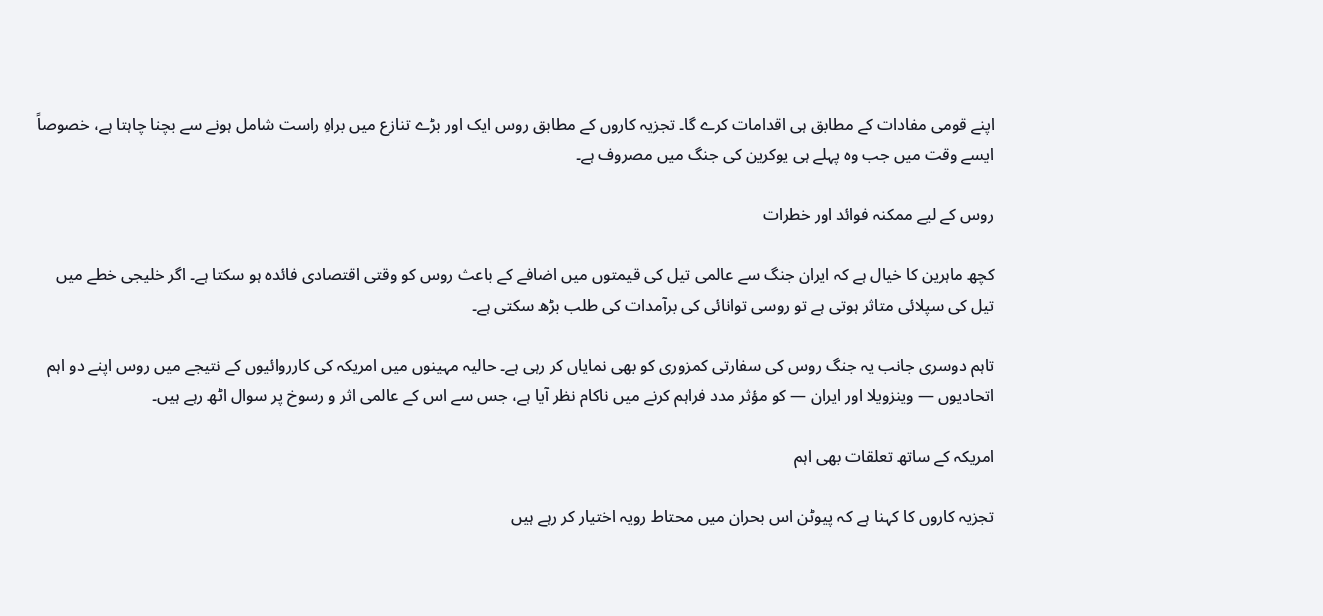اپنے قومی مفادات کے مطابق ہی اقدامات کرے گا۔ تجزیہ کاروں کے مطابق روس ایک اور بڑے تنازع میں براہِ راست شامل ہونے سے بچنا چاہتا ہے، خصوصاً ایسے وقت میں جب وہ پہلے ہی یوکرین کی جنگ میں مصروف ہے۔

روس کے لیے ممکنہ فوائد اور خطرات

کچھ ماہرین کا خیال ہے کہ ایران جنگ سے عالمی تیل کی قیمتوں میں اضافے کے باعث روس کو وقتی اقتصادی فائدہ ہو سکتا ہے۔ اگر خلیجی خطے میں تیل کی سپلائی متاثر ہوتی ہے تو روسی توانائی کی برآمدات کی طلب بڑھ سکتی ہے۔

تاہم دوسری جانب یہ جنگ روس کی سفارتی کمزوری کو بھی نمایاں کر رہی ہے۔ حالیہ مہینوں میں امریکہ کی کارروائیوں کے نتیجے میں روس اپنے دو اہم اتحادیوں — وینزویلا اور ایران — کو مؤثر مدد فراہم کرنے میں ناکام نظر آیا ہے، جس سے اس کے عالمی اثر و رسوخ پر سوال اٹھ رہے ہیں۔

امریکہ کے ساتھ تعلقات بھی اہم

تجزیہ کاروں کا کہنا ہے کہ پیوٹن اس بحران میں محتاط رویہ اختیار کر رہے ہیں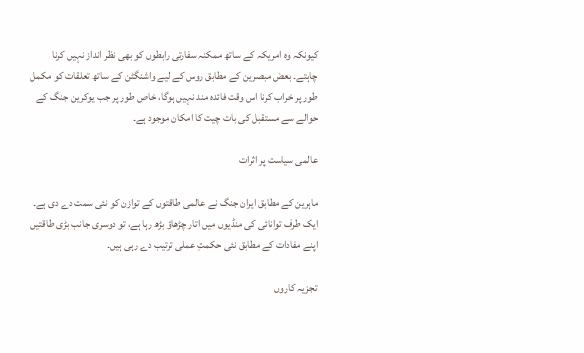کیونکہ وہ امریکہ کے ساتھ ممکنہ سفارتی رابطوں کو بھی نظر انداز نہیں کرنا چاہتے۔ بعض مبصرین کے مطابق روس کے لیے واشنگٹن کے ساتھ تعلقات کو مکمل طور پر خراب کرنا اس وقت فائدہ مند نہیں ہوگا، خاص طور پر جب یوکرین جنگ کے حوالے سے مستقبل کی بات چیت کا امکان موجود ہے۔

عالمی سیاست پر اثرات

ماہرین کے مطابق ایران جنگ نے عالمی طاقتوں کے توازن کو نئی سمت دے دی ہے۔ ایک طرف توانائی کی منڈیوں میں اتار چڑھاؤ بڑھ رہا ہے، تو دوسری جانب بڑی طاقتیں اپنے مفادات کے مطابق نئی حکمتِ عملی ترتیب دے رہی ہیں۔

تجزیہ کاروں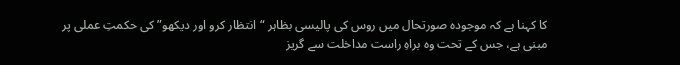کا کہنا ہے کہ موجودہ صورتحال میں روس کی پالیسی بظاہر “انتظار کرو اور دیکھو” کی حکمتِ عملی پر مبنی ہے، جس کے تحت وہ براہِ راست مداخلت سے گریز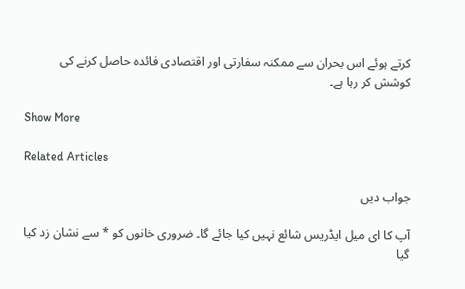کرتے ہوئے اس بحران سے ممکنہ سفارتی اور اقتصادی فائدہ حاصل کرنے کی کوشش کر رہا ہے۔

Show More

Related Articles

جواب دیں

آپ کا ای میل ایڈریس شائع نہیں کیا جائے گا۔ ضروری خانوں کو * سے نشان زد کیا گیا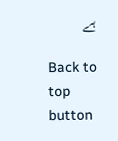ہے

Back to top button